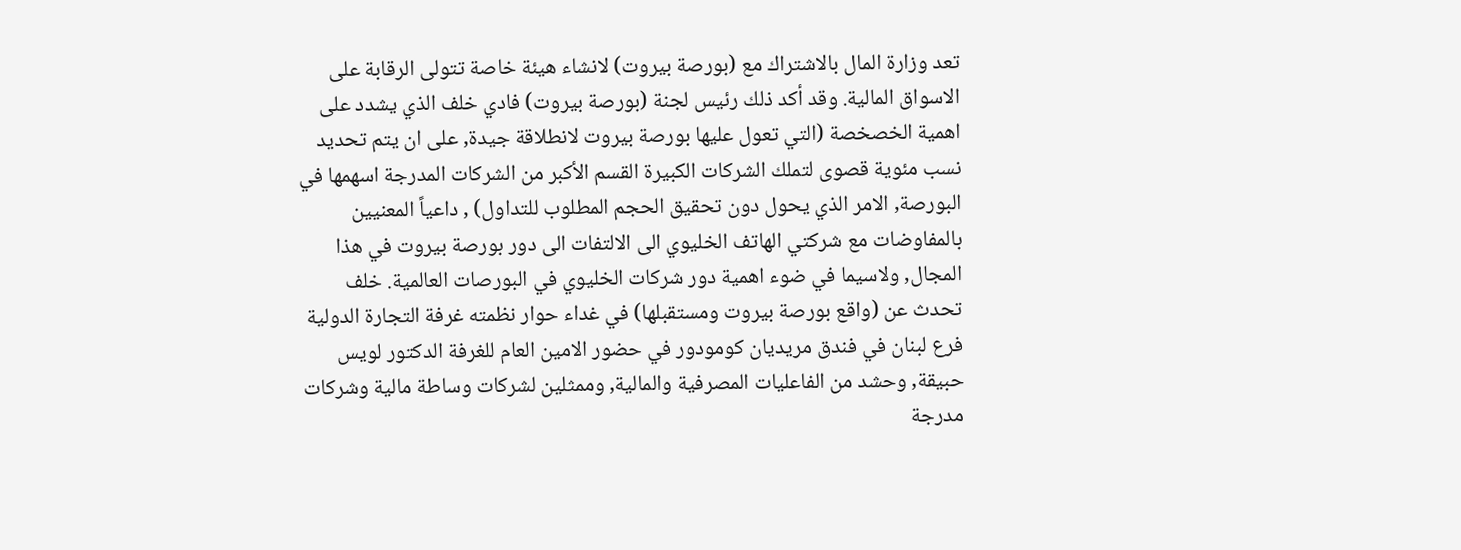تعد وزارة المال بالاشتراك مع (بورصة بيروت) لانشاء هيئة خاصة تتولى الرقابة على الاسواق المالية. وقد أكد ذلك رئيس لجنة (بورصة بيروت) فادي خلف الذي يشدد على اهمية الخصخصة (التي تعول عليها بورصة بيروت لانطلاقة جيدة, على ان يتم تحديد نسب مئوية قصوى لتملك الشركات الكبيرة القسم الأكبر من الشركات المدرجة اسهمها في البورصة, الامر الذي يحول دون تحقيق الحجم المطلوب للتداول) , داعياً المعنيين بالمفاوضات مع شركتي الهاتف الخليوي الى الالتفات الى دور بورصة بيروت في هذا المجال, ولاسيما في ضوء اهمية دور شركات الخليوي في البورصات العالمية. خلف تحدث عن (واقع بورصة بيروت ومستقبلها) في غداء حوار نظمته غرفة التجارة الدولية فرع لبنان في فندق مريديان كومودور في حضور الامين العام للغرفة الدكتور لويس حبيقة, وحشد من الفاعليات المصرفية والمالية, وممثلين لشركات وساطة مالية وشركات مدرجة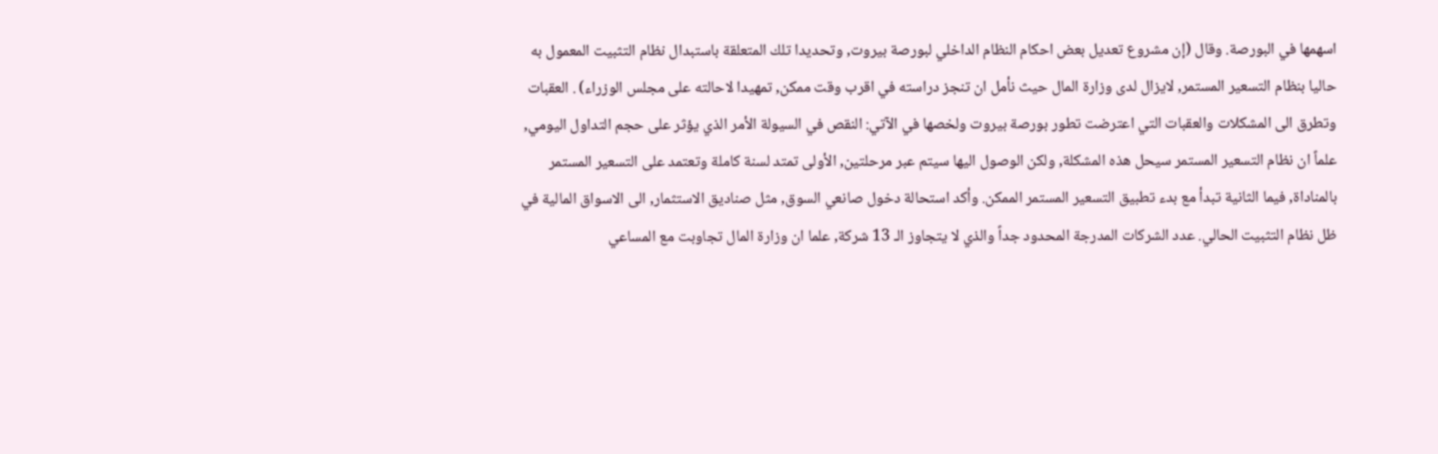اسهمها في البورصة. وقال (إن مشروع تعديل بعض احكام النظام الداخلي لبورصة بيروت, وتحديدا تلك المتعلقة باستبدال نظام التثبيت المعمول به حاليا بنظام التسعير المستمر, لايزال لدى وزارة المال حيث نأمل ان تنجز دراسته في اقرب وقت ممكن, تمهيدا لاحالته على مجلس الوزراء) . العقبات وتطرق الى المشكلات والعقبات التي اعترضت تطور بورصة بيروت ولخصها في الآتي: النقص في السيولة الأمر الذي يؤثر على حجم التداول اليومي, علماً ان نظام التسعير المستمر سيحل هذه المشكلة, ولكن الوصول اليها سيتم عبر مرحلتين, الأولى تمتد لسنة كاملة وتعتمد على التسعير المستمر بالمناداة, فيما الثانية تبدأ مع بدء تطبيق التسعير المستمر الممكن. وأكد استحالة دخول صانعي السوق, مثل صناديق الاستثمار, الى الاسواق المالية في ظل نظام التثبيت الحالي. عدد الشركات المدرجة المحدود جداً والذي لا يتجاوز الـ 13 شركة, علما ان وزارة المال تجاوبت مع المساعي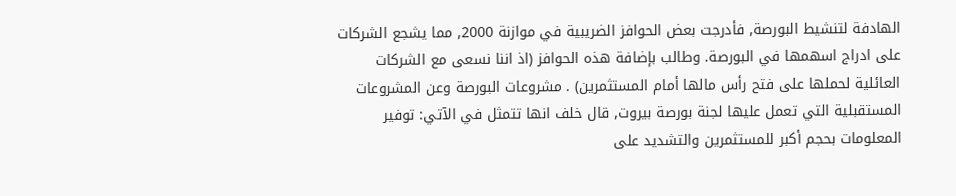الهادفة لتنشيط البورصة, فأدرجت بعض الحوافز الضريبية في موازنة 2000, مما يشجع الشركات على ادراج اسهمها في البورصة. وطالب بإضافة هذه الحوافز (اذ اننا نسعى مع الشركات العائلية لحملها على فتح رأس مالها أمام المستثمرين) . مشروعات البورصة وعن المشروعات المستقبلية التي تعمل عليها لجنة بورصة بيروت, قال خلف انها تتمثل في الآتي: توفير المعلومات بحجم أكبر للمستثمرين والتشديد على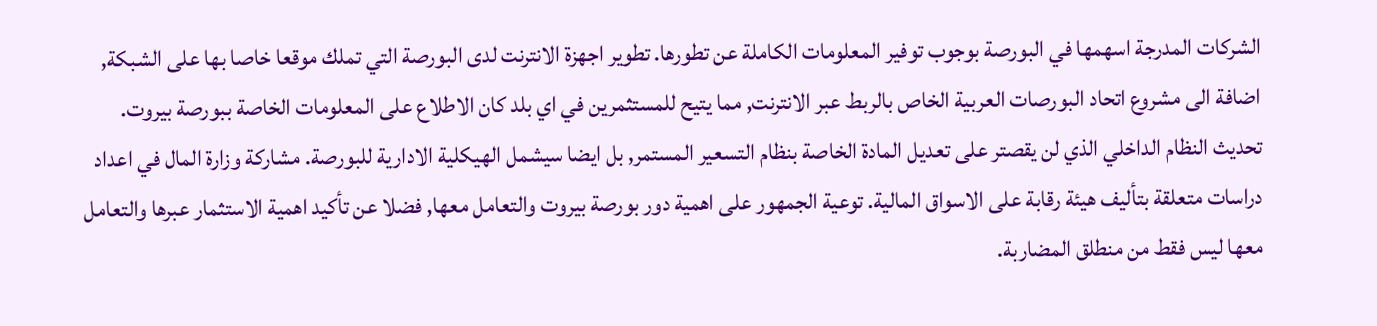الشركات المدرجة اسهمها في البورصة بوجوب توفير المعلومات الكاملة عن تطورها. تطوير اجهزة الانترنت لدى البورصة التي تملك موقعا خاصا بها على الشبكة, اضافة الى مشروع اتحاد البورصات العربية الخاص بالربط عبر الانترنت, مما يتيح للمستثمرين في اي بلد كان الاطلاع على المعلومات الخاصة ببورصة بيروت. تحديث النظام الداخلي الذي لن يقصتر على تعديل المادة الخاصة بنظام التسعير المستمر, بل ايضا سيشمل الهيكلية الادارية للبورصة. مشاركة وزارة المال في اعداد دراسات متعلقة بتأليف هيئة رقابة على الاسواق المالية. توعية الجمهور على اهمية دور بورصة بيروت والتعامل معها, فضلا عن تأكيد اهمية الاستثمار عبرها والتعامل معها ليس فقط من منطلق المضاربة.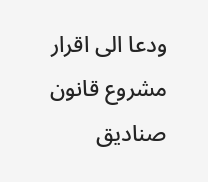ودعا الى اقرار مشروع قانون صناديق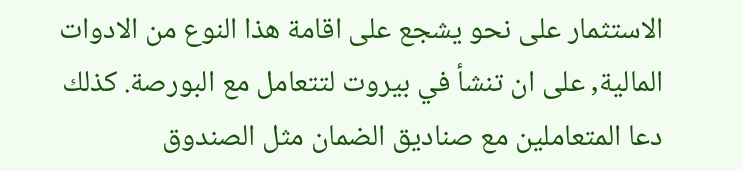الاستثمار على نحو يشجع على اقامة هذا النوع من الادوات المالية, على ان تنشأ في بيروت لتتعامل مع البورصة. كذلك دعا المتعاملين مع صناديق الضمان مثل الصندوق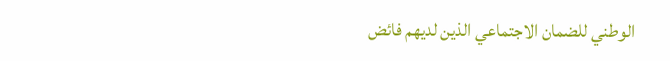الوطني للضمان الاجتماعي الذين لديهم فائض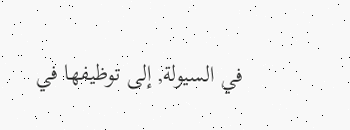في السيولة, إلى توظيفها في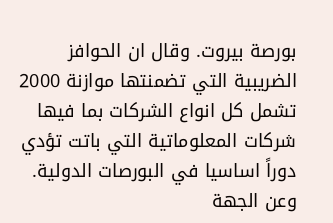بورصة بيروت. وقال ان الحوافز الضريبية التي تضمنتها موازنة 2000 تشمل كل انواع الشركات بما فيها شركات المعلوماتية التي باتت تؤدي دوراً اساسيا في البورصات الدولية. وعن الجهة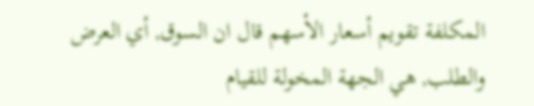المكلفة تقويم أسعار الأسهم قال ان السوق, أي العرض والطلب, هي الجهة المخولة للقيام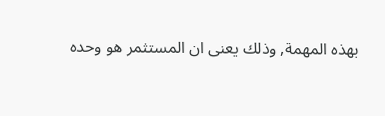بهذه المهمة, وذلك يعنى ان المستثمر هو وحده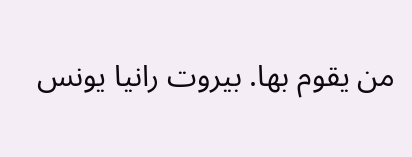من يقوم بها. بيروت رانيا يونس